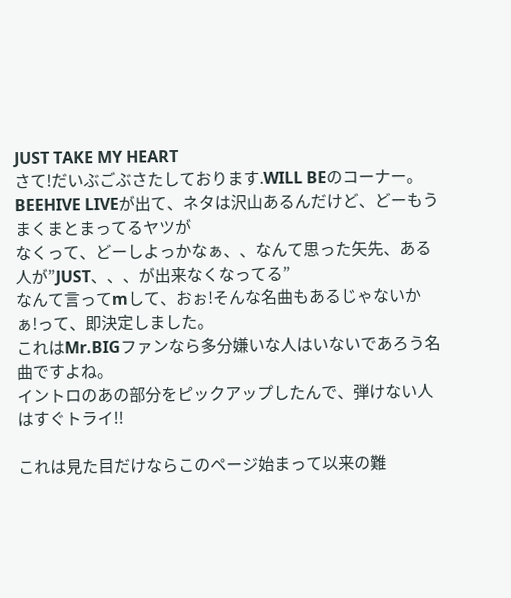JUST TAKE MY HEART
さて!だいぶごぶさたしております.WILL BEのコーナー。
BEEHIVE LIVEが出て、ネタは沢山あるんだけど、どーもうまくまとまってるヤツが
なくって、どーしよっかなぁ、、なんて思った矢先、ある人が”JUST、、、が出来なくなってる”
なんて言ってmして、おぉ!そんな名曲もあるじゃないかぁ!って、即決定しました。
これはMr.BIGファンなら多分嫌いな人はいないであろう名曲ですよね。
イントロのあの部分をピックアップしたんで、弾けない人はすぐトライ!!

これは見た目だけならこのページ始まって以来の難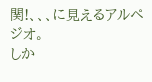関!、、、に見えるアルペジオ。
しか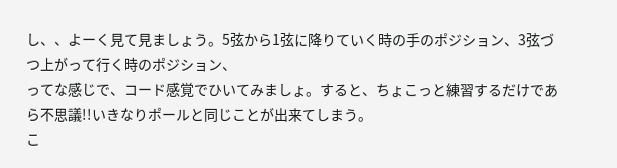し、、よーく見て見ましょう。5弦から1弦に降りていく時の手のポジション、3弦づつ上がって行く時のポジション、
ってな感じで、コード感覚でひいてみましょ。すると、ちょこっと練習するだけであら不思議!!いきなりポールと同じことが出来てしまう。
こ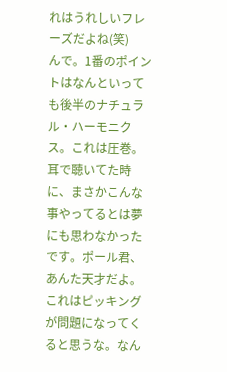れはうれしいフレーズだよね(笑)
んで。1番のポイントはなんといっても後半のナチュラル・ハーモニクス。これは圧巻。
耳で聴いてた時に、まさかこんな事やってるとは夢にも思わなかったです。ポール君、あんた天才だよ。
これはピッキングが問題になってくると思うな。なん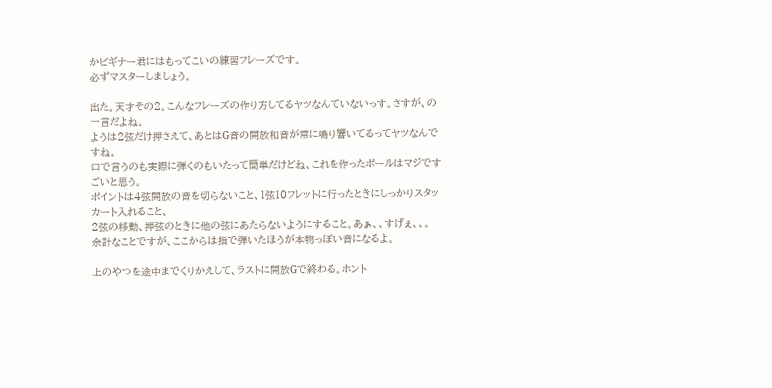かビギナー君にはもってこいの練習フレーズです。
必ずマスターしましょう。

出た。天才その2。こんなフレーズの作り方してるヤツなんていないっす。さすが、の一言だよね。
ようは2弦だけ押さえて、あとはG音の開放和音が常に鳴り響いてるってヤツなんですね。
口で言うのも実際に弾くのもいたって簡単だけどね、これを作ったポールはマジですごいと思う。
ポイントは4弦開放の音を切らないこと、1弦10フレットに行ったときにしっかりスタッカート入れること、
2弦の移動、押弦のときに他の弦にあたらないようにすること。あぁ、、すげぇ、、。
余計なことですが、ここからは指で弾いたほうが本物っぽい音になるよ。

上のやつを途中までくりかえして、ラストに開放Gで終わる。ホント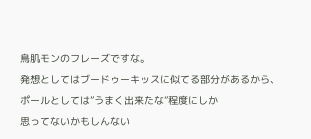鳥肌モンのフレーズですな。
発想としてはブードゥーキッスに似てる部分があるから、ポールとしては”うまく出来たな”程度にしか
思ってないかもしんない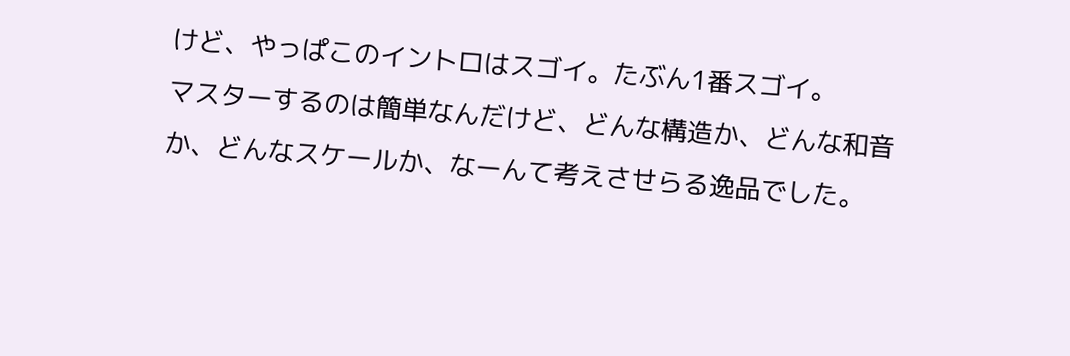けど、やっぱこのイントロはスゴイ。たぶん1番スゴイ。
マスターするのは簡単なんだけど、どんな構造か、どんな和音か、どんなスケールか、なーんて考えさせらる逸品でした。